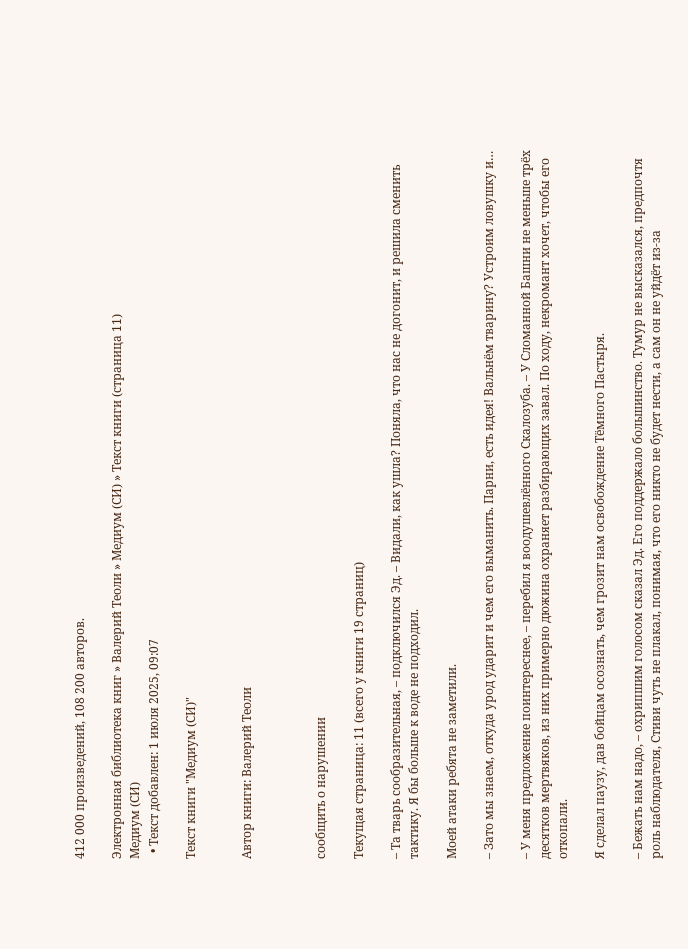412 000 произведений, 108 200 авторов.

Электронная библиотека книг » Валерий Теоли » Медиум (СИ) » Текст книги (страница 11)
Медиум (СИ)
  • Текст добавлен: 1 июля 2025, 09:07

Текст книги "Медиум (СИ)"


Автор книги: Валерий Теоли



сообщить о нарушении

Текущая страница: 11 (всего у книги 19 страниц)

– Та тварь сообразительная, – подключился Эд. – Видали, как ушла? Поняла, что нас не догонит, и решила сменить тактику. Я бы больше к воде не подходил.

Моей атаки ребята не заметили.

– Зато мы знаем, откуда урод ударит и чем его выманить. Парни, есть идея! Вальнём тварину? Устроим ловушку и…

– У меня предложение поинтереснее, – перебил я воодушевлённого Скалозуба. – У Сломанной Башни не меньше трёх десятков мертвяков, из них примерно дюжина охраняет разбирающих завал. По ходу, некромант хочет, чтобы его откопали.

Я сделал паузу, дав бойцам осознать, чем грозит нам освобождение Тёмного Пастыря.

– Бежать нам надо, – охрипшим голосом сказал Эд. Его поддержало большинство. Тумур не высказался, предпочтя роль наблюдателя, Стиви чуть не плакал, понимая, что его никто не будет нести, а сам он не уйдёт из-за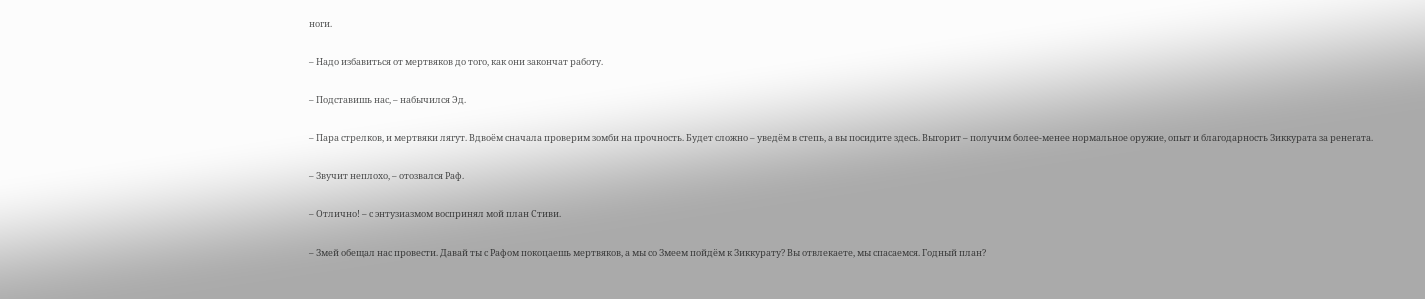ноги.

– Надо избавиться от мертвяков до того, как они закончат работу.

– Подставишь нас, – набычился Эд.

– Пара стрелков, и мертвяки лягут. Вдвоём сначала проверим зомби на прочность. Будет сложно – уведём в степь, а вы посидите здесь. Выгорит – получим более-менее нормальное оружие, опыт и благодарность Зиккурата за ренегата.

– Звучит неплохо, – отозвался Раф.

– Отлично! – с энтузиазмом воспринял мой план Стиви.

– Змей обещал нас провести. Давай ты с Рафом покоцаешь мертвяков, а мы со Змеем пойдём к Зиккурату? Вы отвлекаете, мы спасаемся. Годный план?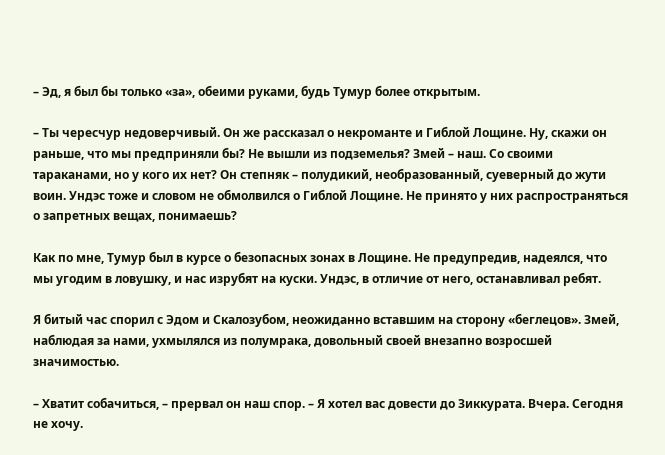– Эд, я был бы только «за», обеими руками, будь Тумур более открытым.

– Ты чересчур недоверчивый. Он же рассказал о некроманте и Гиблой Лощине. Ну, скажи он раньше, что мы предприняли бы? Не вышли из подземелья? Змей – наш. Со своими тараканами, но у кого их нет? Он степняк – полудикий, необразованный, суеверный до жути воин. Ундэс тоже и словом не обмолвился о Гиблой Лощине. Не принято у них распространяться о запретных вещах, понимаешь?

Как по мне, Тумур был в курсе о безопасных зонах в Лощине. Не предупредив, надеялся, что мы угодим в ловушку, и нас изрубят на куски. Ундэс, в отличие от него, останавливал ребят.

Я битый час спорил с Эдом и Скалозубом, неожиданно вставшим на сторону «беглецов». Змей, наблюдая за нами, ухмылялся из полумрака, довольный своей внезапно возросшей значимостью.

– Хватит собачиться, – прервал он наш спор. – Я хотел вас довести до Зиккурата. Вчера. Сегодня не хочу.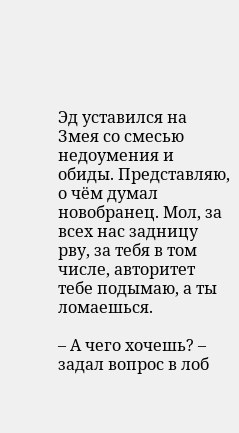Эд уставился на Змея со смесью недоумения и обиды. Представляю, о чём думал новобранец. Мол, за всех нас задницу рву, за тебя в том числе, авторитет тебе подымаю, а ты ломаешься.

– А чего хочешь? – задал вопрос в лоб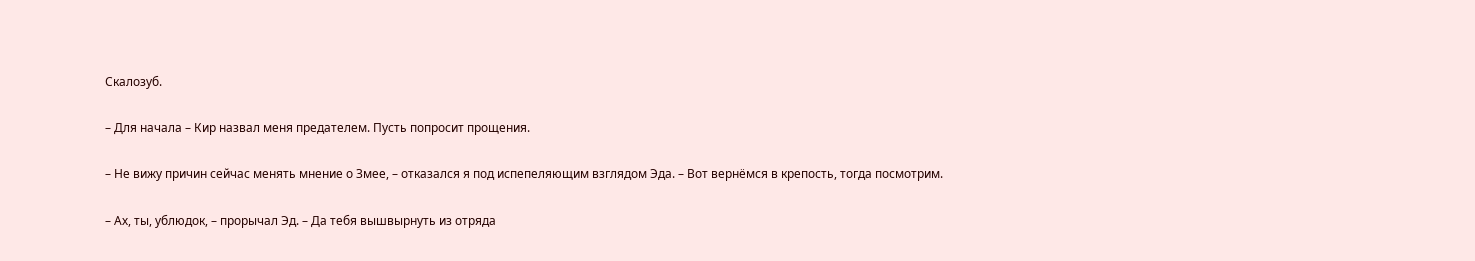Скалозуб.

– Для начала – Кир назвал меня предателем. Пусть попросит прощения.

– Не вижу причин сейчас менять мнение о Змее, – отказался я под испепеляющим взглядом Эда. – Вот вернёмся в крепость, тогда посмотрим.

– Ах, ты, ублюдок, – прорычал Эд. – Да тебя вышвырнуть из отряда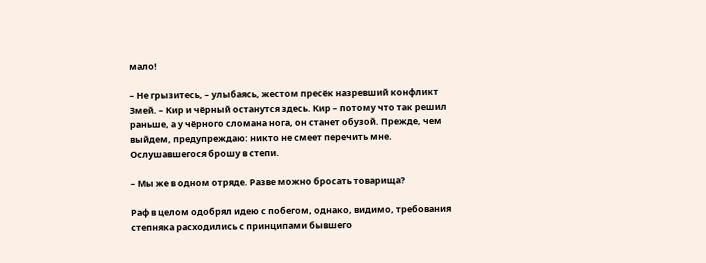мало!

– Не грызитесь, – улыбаясь, жестом пресёк назревший конфликт Змей. – Кир и чёрный останутся здесь. Кир – потому что так решил раньше, а у чёрного сломана нога, он станет обузой. Прежде, чем выйдем, предупреждаю: никто не смеет перечить мне. Ослушавшегося брошу в степи.

– Мы же в одном отряде. Разве можно бросать товарища?

Раф в целом одобрял идею с побегом, однако, видимо, требования степняка расходились с принципами бывшего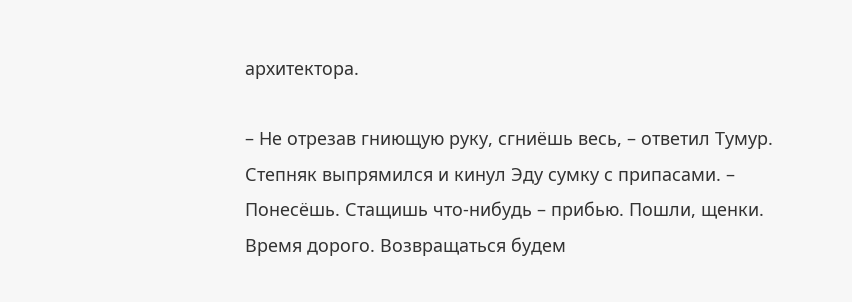архитектора.

– Не отрезав гниющую руку, сгниёшь весь, – ответил Тумур. Степняк выпрямился и кинул Эду сумку с припасами. – Понесёшь. Стащишь что-нибудь – прибью. Пошли, щенки. Время дорого. Возвращаться будем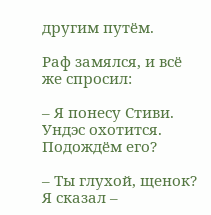другим путём.

Раф замялся, и всё же спросил:

– Я понесу Стиви. Ундэс охотится. Подождём его?

– Ты глухой, щенок? Я сказал –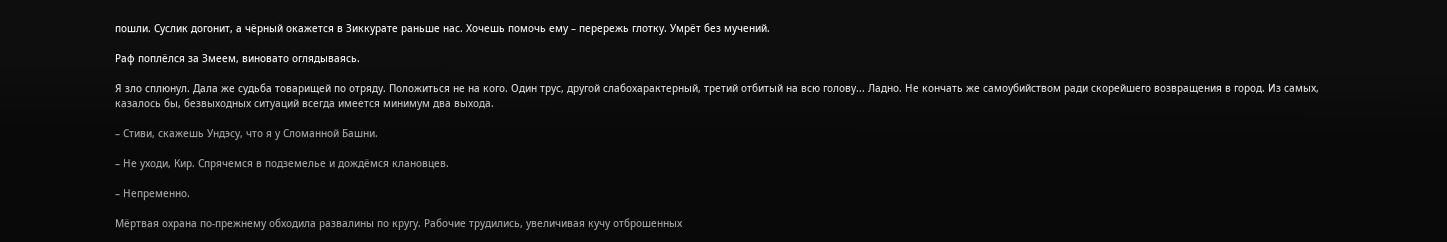пошли. Суслик догонит, а чёрный окажется в Зиккурате раньше нас. Хочешь помочь ему – перережь глотку. Умрёт без мучений.

Раф поплёлся за Змеем, виновато оглядываясь.

Я зло сплюнул. Дала же судьба товарищей по отряду. Положиться не на кого. Один трус, другой слабохарактерный, третий отбитый на всю голову... Ладно. Не кончать же самоубийством ради скорейшего возвращения в город. Из самых, казалось бы, безвыходных ситуаций всегда имеется минимум два выхода.

– Стиви, скажешь Ундэсу, что я у Сломанной Башни.

– Не уходи, Кир. Спрячемся в подземелье и дождёмся клановцев.

– Непременно.

Мёртвая охрана по-прежнему обходила развалины по кругу. Рабочие трудились, увеличивая кучу отброшенных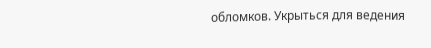обломков. Укрыться для ведения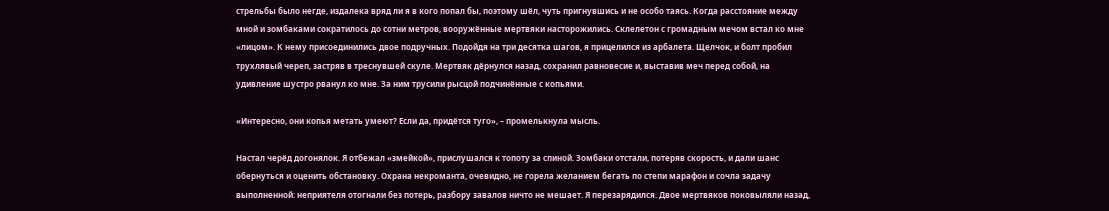стрельбы было негде, издалека вряд ли я в кого попал бы, поэтому шёл, чуть пригнувшись и не особо таясь. Когда расстояние между мной и зомбаками сократилось до сотни метров, вооружённые мертвяки насторожились. Склелетон с громадным мечом встал ко мне «лицом». К нему присоединились двое подручных. Подойдя на три десятка шагов, я прицелился из арбалета. Щелчок, и болт пробил трухлявый череп, застряв в треснувшей скуле. Мертвяк дёрнулся назад, сохранил равновесие и, выставив меч перед собой, на удивление шустро рванул ко мне. За ним трусили рысцой подчинённые с копьями.

«Интересно, они копья метать умеют? Если да, придётся туго», – промелькнула мысль.

Настал черёд догонялок. Я отбежал «змейкой», прислушался к топоту за спиной. Зомбаки отстали, потеряв скорость, и дали шанс обернуться и оценить обстановку. Охрана некроманта, очевидно, не горела желанием бегать по степи марафон и сочла задачу выполненной: неприятеля отогнали без потерь, разбору завалов ничто не мешает. Я перезарядился. Двое мертвяков поковыляли назад,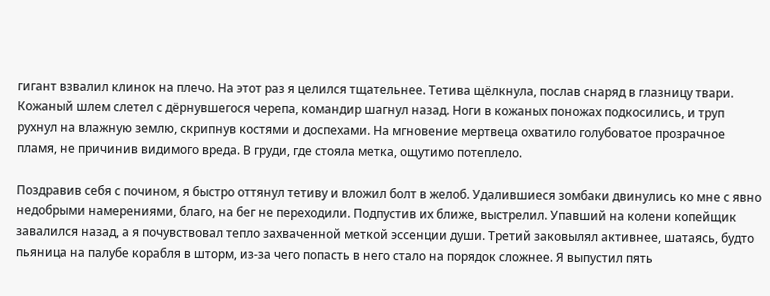гигант взвалил клинок на плечо. На этот раз я целился тщательнее. Тетива щёлкнула, послав снаряд в глазницу твари. Кожаный шлем слетел с дёрнувшегося черепа, командир шагнул назад. Ноги в кожаных поножах подкосились, и труп рухнул на влажную землю, скрипнув костями и доспехами. На мгновение мертвеца охватило голубоватое прозрачное пламя, не причинив видимого вреда. В груди, где стояла метка, ощутимо потеплело.

Поздравив себя с почином, я быстро оттянул тетиву и вложил болт в желоб. Удалившиеся зомбаки двинулись ко мне с явно недобрыми намерениями, благо, на бег не переходили. Подпустив их ближе, выстрелил. Упавший на колени копейщик завалился назад, а я почувствовал тепло захваченной меткой эссенции души. Третий заковылял активнее, шатаясь, будто пьяница на палубе корабля в шторм, из-за чего попасть в него стало на порядок сложнее. Я выпустил пять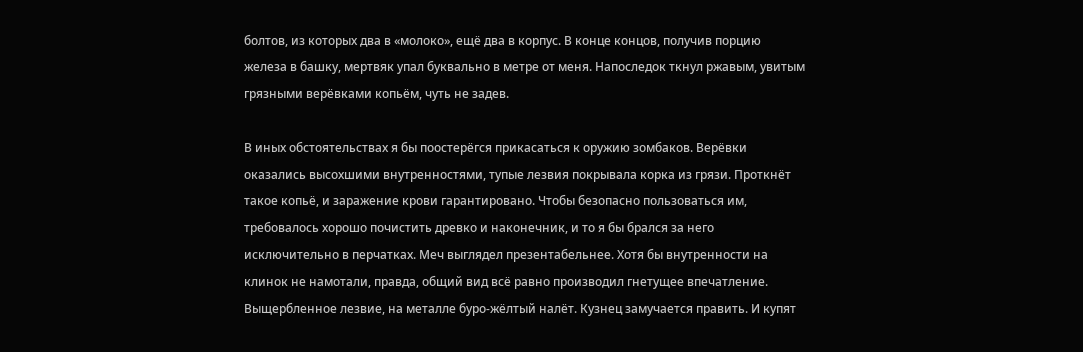болтов, из которых два в «молоко», ещё два в корпус. В конце концов, получив порцию железа в башку, мертвяк упал буквально в метре от меня. Напоследок ткнул ржавым, увитым грязными верёвками копьём, чуть не задев.

В иных обстоятельствах я бы поостерёгся прикасаться к оружию зомбаков. Верёвки оказались высохшими внутренностями, тупые лезвия покрывала корка из грязи. Проткнёт такое копьё, и заражение крови гарантировано. Чтобы безопасно пользоваться им, требовалось хорошо почистить древко и наконечник, и то я бы брался за него исключительно в перчатках. Меч выглядел презентабельнее. Хотя бы внутренности на клинок не намотали, правда, общий вид всё равно производил гнетущее впечатление. Выщербленное лезвие, на металле буро-жёлтый налёт. Кузнец замучается править. И купят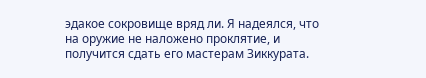эдакое сокровище вряд ли. Я надеялся, что на оружие не наложено проклятие, и получится сдать его мастерам Зиккурата.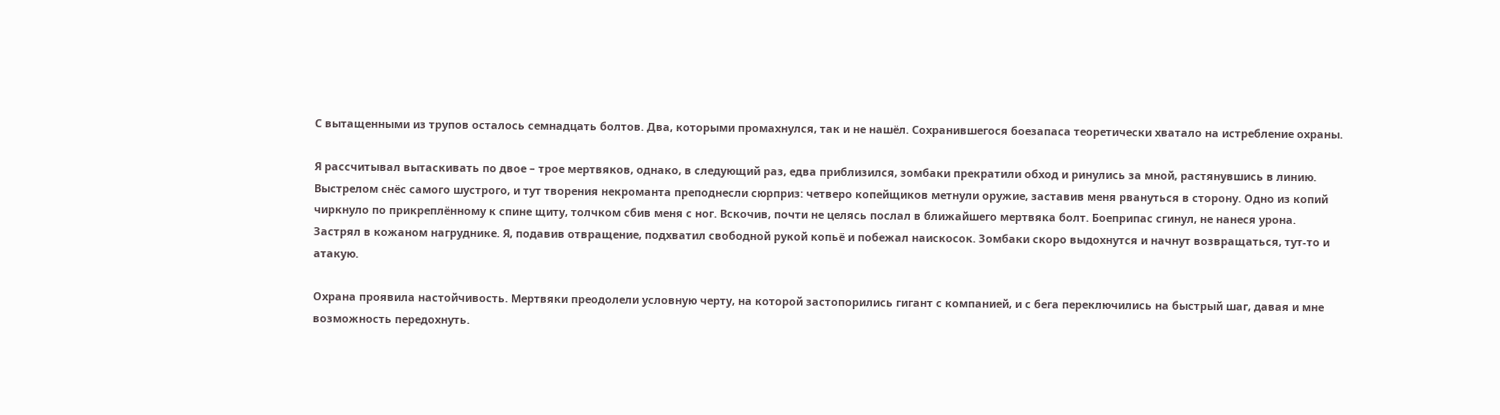С вытащенными из трупов осталось семнадцать болтов. Два, которыми промахнулся, так и не нашёл. Сохранившегося боезапаса теоретически хватало на истребление охраны.

Я рассчитывал вытаскивать по двое – трое мертвяков, однако, в следующий раз, едва приблизился, зомбаки прекратили обход и ринулись за мной, растянувшись в линию. Выстрелом снёс самого шустрого, и тут творения некроманта преподнесли сюрприз: четверо копейщиков метнули оружие, заставив меня рвануться в сторону. Одно из копий чиркнуло по прикреплённому к спине щиту, толчком сбив меня с ног. Вскочив, почти не целясь послал в ближайшего мертвяка болт. Боеприпас сгинул, не нанеся урона. Застрял в кожаном нагруднике. Я, подавив отвращение, подхватил свободной рукой копьё и побежал наискосок. Зомбаки скоро выдохнутся и начнут возвращаться, тут-то и атакую.

Охрана проявила настойчивость. Мертвяки преодолели условную черту, на которой застопорились гигант с компанией, и с бега переключились на быстрый шаг, давая и мне возможность передохнуть.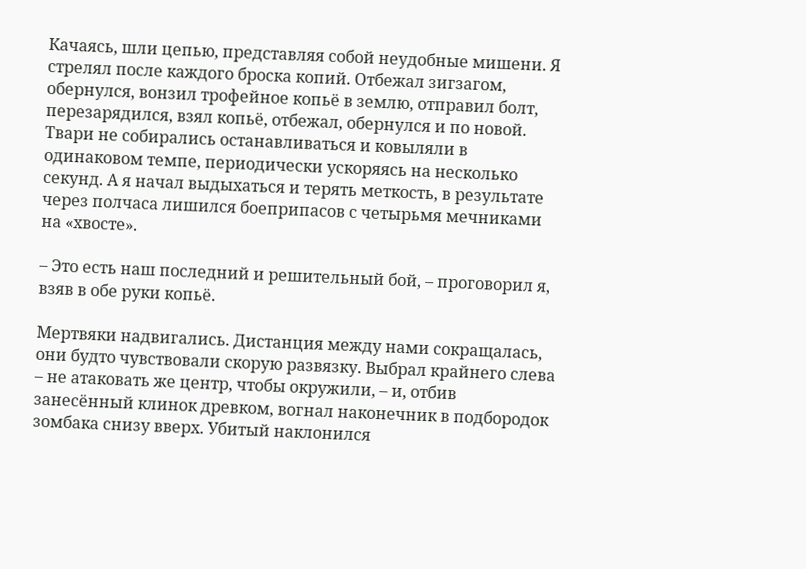Качаясь, шли цепью, представляя собой неудобные мишени. Я стрелял после каждого броска копий. Отбежал зигзагом, обернулся, вонзил трофейное копьё в землю, отправил болт, перезарядился, взял копьё, отбежал, обернулся и по новой. Твари не собирались останавливаться и ковыляли в одинаковом темпе, периодически ускоряясь на несколько секунд. А я начал выдыхаться и терять меткость, в результате через полчаса лишился боеприпасов с четырьмя мечниками на «хвосте».

– Это есть наш последний и решительный бой, – проговорил я, взяв в обе руки копьё.

Мертвяки надвигались. Дистанция между нами сокращалась, они будто чувствовали скорую развязку. Выбрал крайнего слева – не атаковать же центр, чтобы окружили, – и, отбив занесённый клинок древком, вогнал наконечник в подбородок зомбака снизу вверх. Убитый наклонился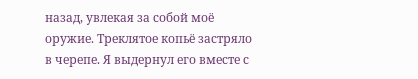назад, увлекая за собой моё оружие. Треклятое копьё застряло в черепе. Я выдернул его вместе с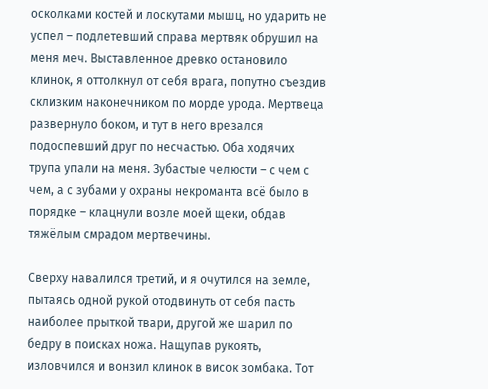осколками костей и лоскутами мышц, но ударить не успел – подлетевший справа мертвяк обрушил на меня меч. Выставленное древко остановило клинок, я оттолкнул от себя врага, попутно съездив склизким наконечником по морде урода. Мертвеца развернуло боком, и тут в него врезался подоспевший друг по несчастью. Оба ходячих трупа упали на меня. Зубастые челюсти – с чем с чем, а с зубами у охраны некроманта всё было в порядке – клацнули возле моей щеки, обдав тяжёлым смрадом мертвечины.

Сверху навалился третий, и я очутился на земле, пытаясь одной рукой отодвинуть от себя пасть наиболее прыткой твари, другой же шарил по бедру в поисках ножа. Нащупав рукоять, изловчился и вонзил клинок в висок зомбака. Тот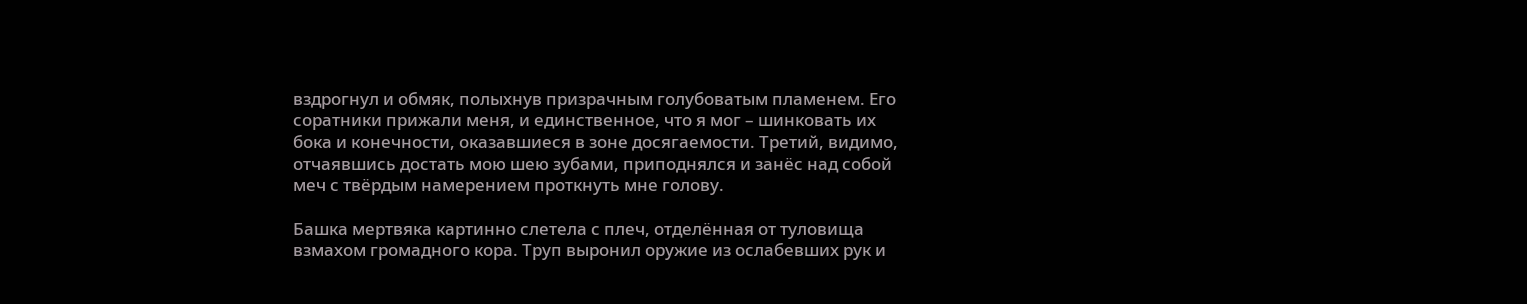вздрогнул и обмяк, полыхнув призрачным голубоватым пламенем. Его соратники прижали меня, и единственное, что я мог – шинковать их бока и конечности, оказавшиеся в зоне досягаемости. Третий, видимо, отчаявшись достать мою шею зубами, приподнялся и занёс над собой меч с твёрдым намерением проткнуть мне голову.

Башка мертвяка картинно слетела с плеч, отделённая от туловища взмахом громадного кора. Труп выронил оружие из ослабевших рук и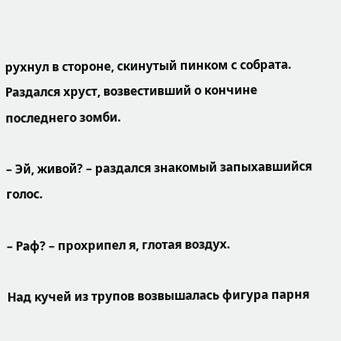рухнул в стороне, скинутый пинком с собрата. Раздался хруст, возвестивший о кончине последнего зомби.

– Эй, живой? – раздался знакомый запыхавшийся голос.

– Раф? – прохрипел я, глотая воздух.

Над кучей из трупов возвышалась фигура парня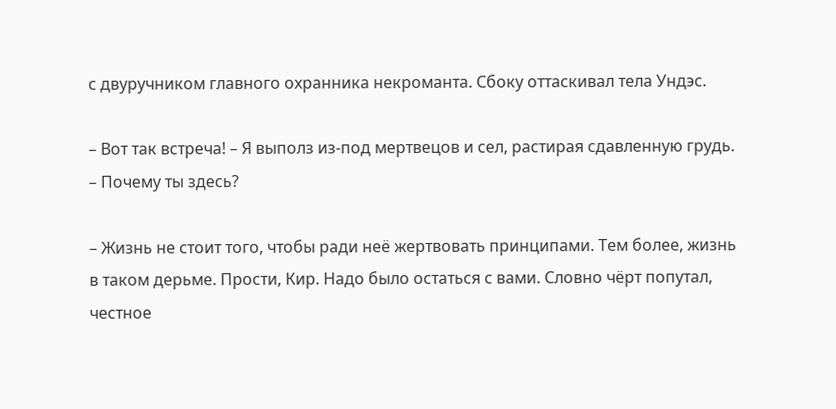с двуручником главного охранника некроманта. Сбоку оттаскивал тела Ундэс.

– Вот так встреча! – Я выполз из-под мертвецов и сел, растирая сдавленную грудь. – Почему ты здесь?

– Жизнь не стоит того, чтобы ради неё жертвовать принципами. Тем более, жизнь в таком дерьме. Прости, Кир. Надо было остаться с вами. Словно чёрт попутал, честное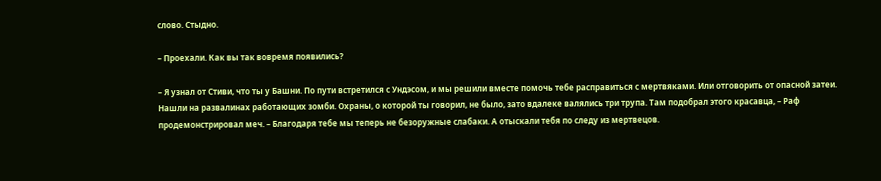слово. Стыдно.

– Проехали. Как вы так вовремя появились?

– Я узнал от Стиви, что ты у Башни. По пути встретился с Ундэсом, и мы решили вместе помочь тебе расправиться с мертвяками. Или отговорить от опасной затеи. Нашли на развалинах работающих зомби. Охраны, о которой ты говорил, не было, зато вдалеке валялись три трупа. Там подобрал этого красавца, – Раф продемонстрировал меч. – Благодаря тебе мы теперь не безоружные слабаки. А отыскали тебя по следу из мертвецов.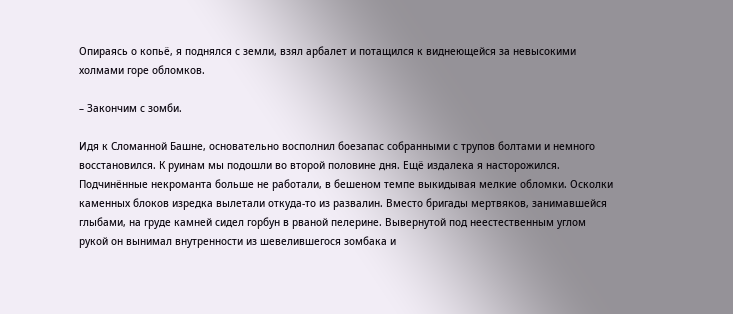Опираясь о копьё, я поднялся с земли, взял арбалет и потащился к виднеющейся за невысокими холмами горе обломков.

– Закончим с зомби.

Идя к Сломанной Башне, основательно восполнил боезапас собранными с трупов болтами и немного восстановился. К руинам мы подошли во второй половине дня. Ещё издалека я насторожился. Подчинённые некроманта больше не работали, в бешеном темпе выкидывая мелкие обломки. Осколки каменных блоков изредка вылетали откуда-то из развалин. Вместо бригады мертвяков, занимавшейся глыбами, на груде камней сидел горбун в рваной пелерине. Вывернутой под неестественным углом рукой он вынимал внутренности из шевелившегося зомбака и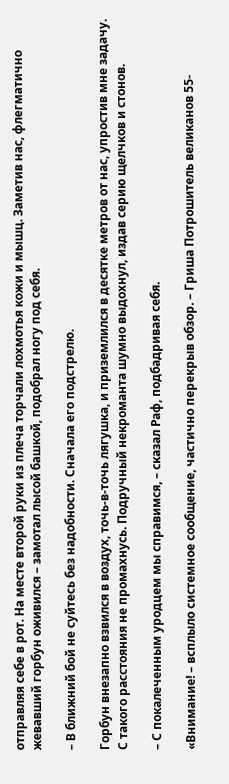отправляя себе в рот. На месте второй руки из плеча торчали лохмотья кожи и мышц. Заметив нас, флегматично жевавший горбун оживился – замотал лысой башкой, подобрал ногу под себя.

– В ближний бой не суйтесь без надобности. Сначала его подстрелю.

Горбун внезапно взвился в воздух, точь-в-точь лягушка, и приземлился в десятке метров от нас, упростив мне задачу. С такого расстояния не промахнусь. Подручный некроманта шумно выдохнул, издав серию щелчков и стонов.

– С покалеченным уродцем мы справимся, – сказал Раф, подбадривая себя.

«Внимание! – всплыло системное сообщение, частично перекрыв обзор. – Гриша Потрошитель великанов 55-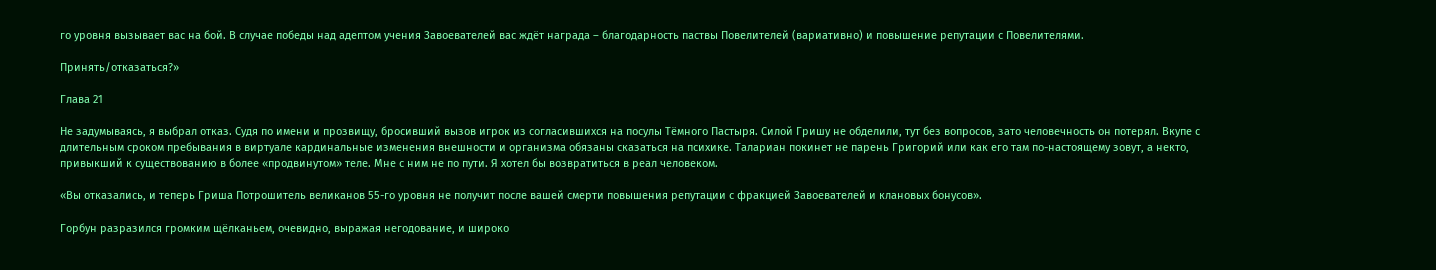го уровня вызывает вас на бой. В случае победы над адептом учения Завоевателей вас ждёт награда – благодарность паствы Повелителей (вариативно) и повышение репутации с Повелителями.

Принять/отказаться?»

Глава 21

Не задумываясь, я выбрал отказ. Судя по имени и прозвищу, бросивший вызов игрок из согласившихся на посулы Тёмного Пастыря. Силой Гришу не обделили, тут без вопросов, зато человечность он потерял. Вкупе с длительным сроком пребывания в виртуале кардинальные изменения внешности и организма обязаны сказаться на психике. Талариан покинет не парень Григорий или как его там по-настоящему зовут, а некто, привыкший к существованию в более «продвинутом» теле. Мне с ним не по пути. Я хотел бы возвратиться в реал человеком.

«Вы отказались, и теперь Гриша Потрошитель великанов 55-го уровня не получит после вашей смерти повышения репутации с фракцией Завоевателей и клановых бонусов».

Горбун разразился громким щёлканьем, очевидно, выражая негодование, и широко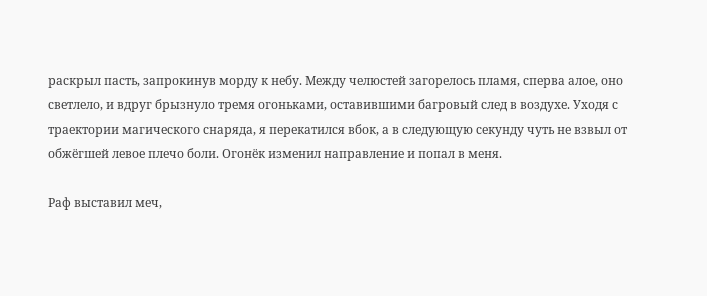раскрыл пасть, запрокинув морду к небу. Между челюстей загорелось пламя, сперва алое, оно светлело, и вдруг брызнуло тремя огоньками, оставившими багровый след в воздухе. Уходя с траектории магического снаряда, я перекатился вбок, а в следующую секунду чуть не взвыл от обжёгшей левое плечо боли. Огонёк изменил направление и попал в меня.

Раф выставил меч,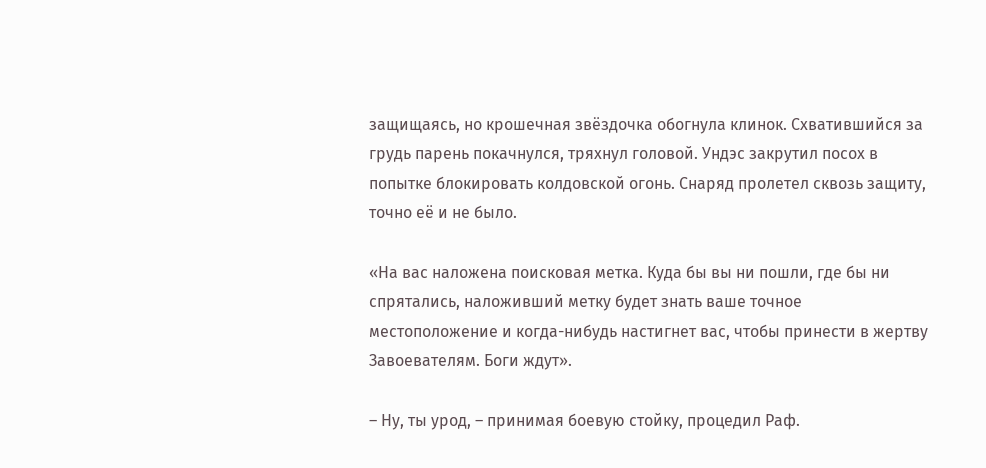защищаясь, но крошечная звёздочка обогнула клинок. Схватившийся за грудь парень покачнулся, тряхнул головой. Ундэс закрутил посох в попытке блокировать колдовской огонь. Снаряд пролетел сквозь защиту, точно её и не было.

«На вас наложена поисковая метка. Куда бы вы ни пошли, где бы ни спрятались, наложивший метку будет знать ваше точное местоположение и когда-нибудь настигнет вас, чтобы принести в жертву Завоевателям. Боги ждут».

– Ну, ты урод, – принимая боевую стойку, процедил Раф.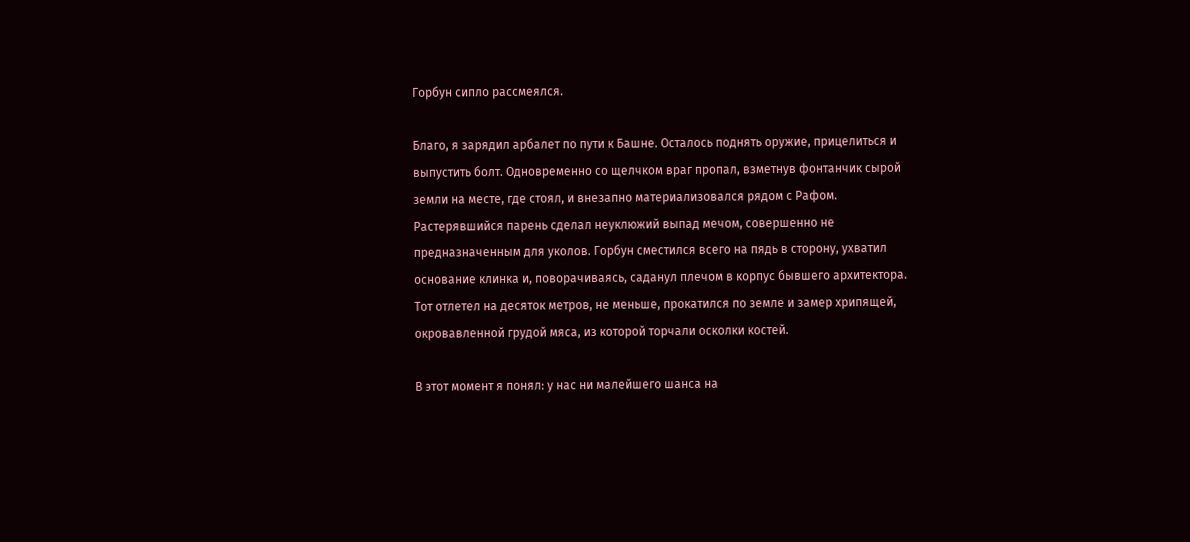Горбун сипло рассмеялся.

Благо, я зарядил арбалет по пути к Башне. Осталось поднять оружие, прицелиться и выпустить болт. Одновременно со щелчком враг пропал, взметнув фонтанчик сырой земли на месте, где стоял, и внезапно материализовался рядом с Рафом. Растерявшийся парень сделал неуклюжий выпад мечом, совершенно не предназначенным для уколов. Горбун сместился всего на пядь в сторону, ухватил основание клинка и, поворачиваясь, саданул плечом в корпус бывшего архитектора. Тот отлетел на десяток метров, не меньше, прокатился по земле и замер хрипящей, окровавленной грудой мяса, из которой торчали осколки костей.

В этот момент я понял: у нас ни малейшего шанса на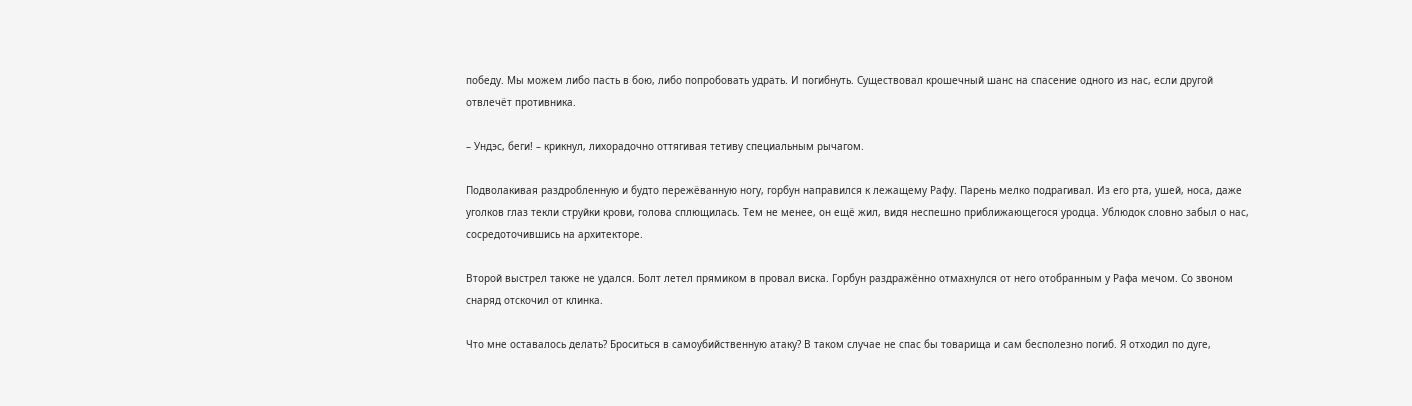победу. Мы можем либо пасть в бою, либо попробовать удрать. И погибнуть. Существовал крошечный шанс на спасение одного из нас, если другой отвлечёт противника.

– Ундэс, беги! – крикнул, лихорадочно оттягивая тетиву специальным рычагом.

Подволакивая раздробленную и будто пережёванную ногу, горбун направился к лежащему Рафу. Парень мелко подрагивал. Из его рта, ушей, носа, даже уголков глаз текли струйки крови, голова сплющилась. Тем не менее, он ещё жил, видя неспешно приближающегося уродца. Ублюдок словно забыл о нас, сосредоточившись на архитекторе.

Второй выстрел также не удался. Болт летел прямиком в провал виска. Горбун раздражённо отмахнулся от него отобранным у Рафа мечом. Со звоном снаряд отскочил от клинка.

Что мне оставалось делать? Броситься в самоубийственную атаку? В таком случае не спас бы товарища и сам бесполезно погиб. Я отходил по дуге,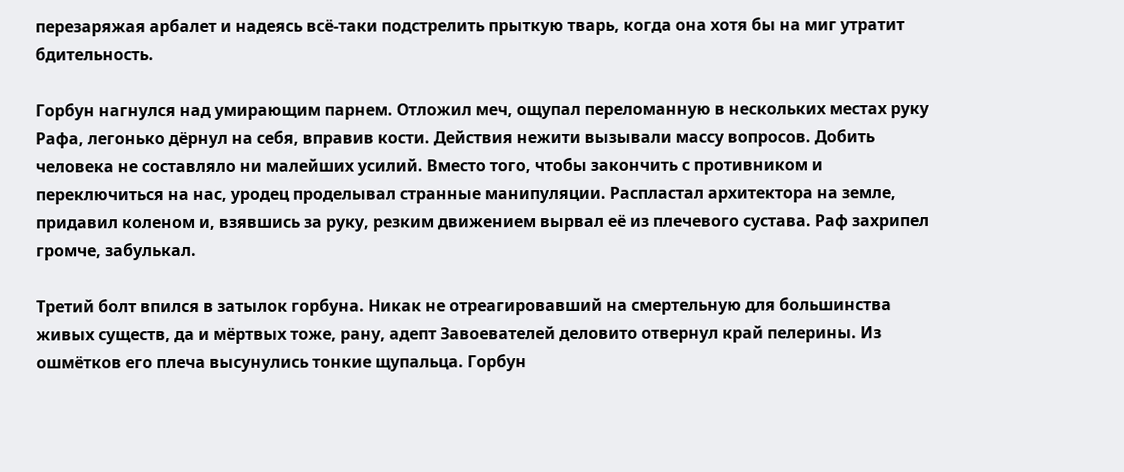перезаряжая арбалет и надеясь всё-таки подстрелить прыткую тварь, когда она хотя бы на миг утратит бдительность.

Горбун нагнулся над умирающим парнем. Отложил меч, ощупал переломанную в нескольких местах руку Рафа, легонько дёрнул на себя, вправив кости. Действия нежити вызывали массу вопросов. Добить человека не составляло ни малейших усилий. Вместо того, чтобы закончить с противником и переключиться на нас, уродец проделывал странные манипуляции. Распластал архитектора на земле, придавил коленом и, взявшись за руку, резким движением вырвал её из плечевого сустава. Раф захрипел громче, забулькал.

Третий болт впился в затылок горбуна. Никак не отреагировавший на смертельную для большинства живых существ, да и мёртвых тоже, рану, адепт Завоевателей деловито отвернул край пелерины. Из ошмётков его плеча высунулись тонкие щупальца. Горбун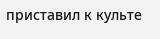приставил к культе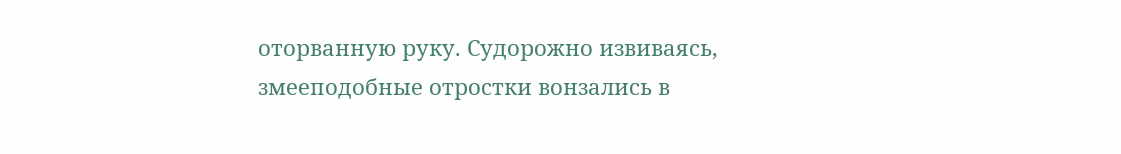оторванную руку. Судорожно извиваясь, змееподобные отростки вонзались в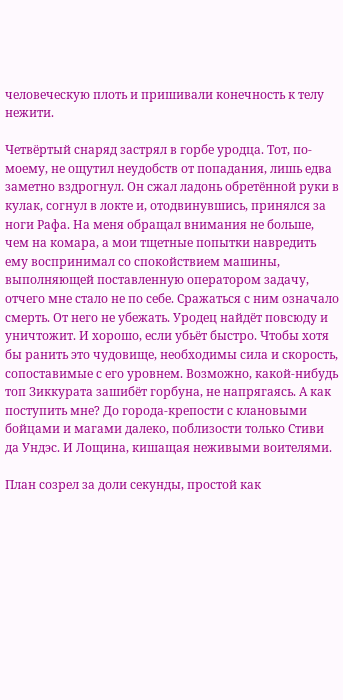человеческую плоть и пришивали конечность к телу нежити.

Четвёртый снаряд застрял в горбе уродца. Тот, по-моему, не ощутил неудобств от попадания, лишь едва заметно вздрогнул. Он сжал ладонь обретённой руки в кулак, согнул в локте и, отодвинувшись, принялся за ноги Рафа. На меня обращал внимания не больше, чем на комара, а мои тщетные попытки навредить ему воспринимал со спокойствием машины, выполняющей поставленную оператором задачу, отчего мне стало не по себе. Сражаться с ним означало смерть. От него не убежать. Уродец найдёт повсюду и уничтожит. И хорошо, если убьёт быстро. Чтобы хотя бы ранить это чудовище, необходимы сила и скорость, сопоставимые с его уровнем. Возможно, какой-нибудь топ Зиккурата зашибёт горбуна, не напрягаясь. А как поступить мне? До города-крепости с клановыми бойцами и магами далеко, поблизости только Стиви да Ундэс. И Лощина, кишащая неживыми воителями.

План созрел за доли секунды, простой как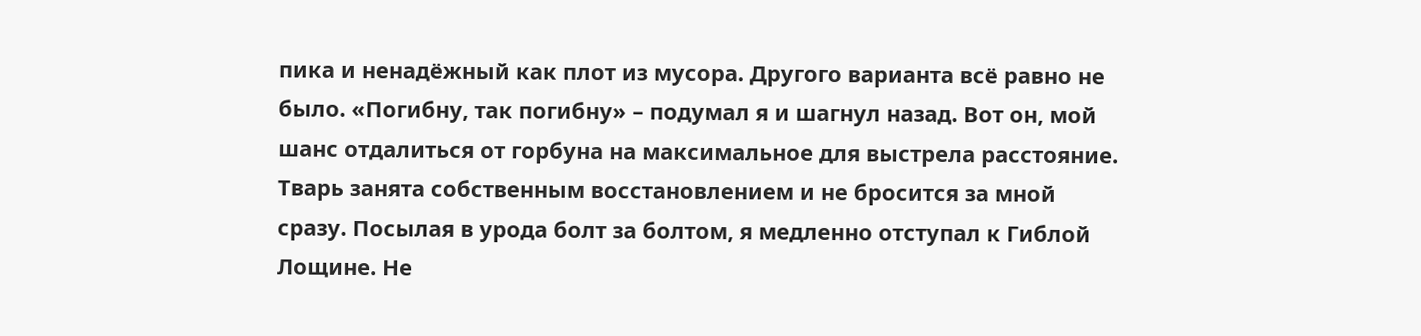пика и ненадёжный как плот из мусора. Другого варианта всё равно не было. «Погибну, так погибну» – подумал я и шагнул назад. Вот он, мой шанс отдалиться от горбуна на максимальное для выстрела расстояние. Тварь занята собственным восстановлением и не бросится за мной сразу. Посылая в урода болт за болтом, я медленно отступал к Гиблой Лощине. Не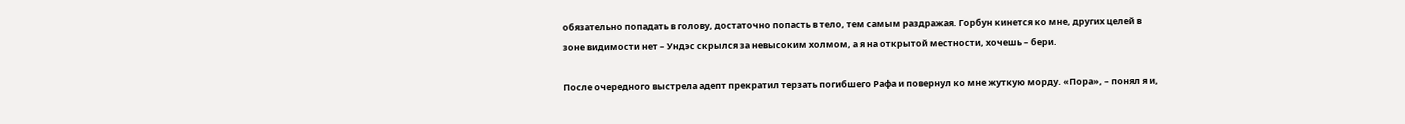обязательно попадать в голову, достаточно попасть в тело, тем самым раздражая. Горбун кинется ко мне, других целей в зоне видимости нет – Ундэс скрылся за невысоким холмом, а я на открытой местности, хочешь – бери.

После очередного выстрела адепт прекратил терзать погибшего Рафа и повернул ко мне жуткую морду. «Пора», – понял я и,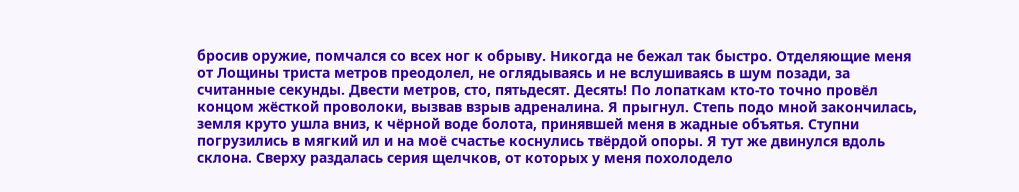бросив оружие, помчался со всех ног к обрыву. Никогда не бежал так быстро. Отделяющие меня от Лощины триста метров преодолел, не оглядываясь и не вслушиваясь в шум позади, за считанные секунды. Двести метров, сто, пятьдесят. Десять! По лопаткам кто-то точно провёл концом жёсткой проволоки, вызвав взрыв адреналина. Я прыгнул. Степь подо мной закончилась, земля круто ушла вниз, к чёрной воде болота, принявшей меня в жадные объятья. Ступни погрузились в мягкий ил и на моё счастье коснулись твёрдой опоры. Я тут же двинулся вдоль склона. Сверху раздалась серия щелчков, от которых у меня похолодело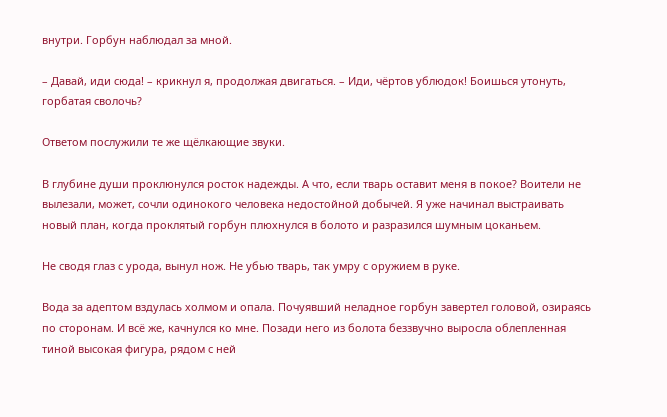внутри. Горбун наблюдал за мной.

– Давай, иди сюда! – крикнул я, продолжая двигаться. – Иди, чёртов ублюдок! Боишься утонуть, горбатая сволочь?

Ответом послужили те же щёлкающие звуки.

В глубине души проклюнулся росток надежды. А что, если тварь оставит меня в покое? Воители не вылезали, может, сочли одинокого человека недостойной добычей. Я уже начинал выстраивать новый план, когда проклятый горбун плюхнулся в болото и разразился шумным цоканьем.

Не сводя глаз с урода, вынул нож. Не убью тварь, так умру с оружием в руке.

Вода за адептом вздулась холмом и опала. Почуявший неладное горбун завертел головой, озираясь по сторонам. И всё же, качнулся ко мне. Позади него из болота беззвучно выросла облепленная тиной высокая фигура, рядом с ней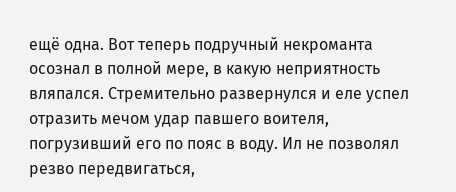ещё одна. Вот теперь подручный некроманта осознал в полной мере, в какую неприятность вляпался. Стремительно развернулся и еле успел отразить мечом удар павшего воителя, погрузивший его по пояс в воду. Ил не позволял резво передвигаться,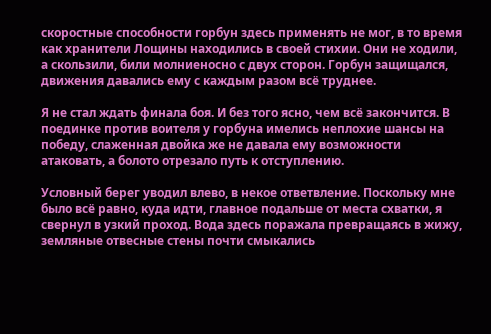скоростные способности горбун здесь применять не мог, в то время как хранители Лощины находились в своей стихии. Они не ходили, а скользили, били молниеносно с двух сторон. Горбун защищался, движения давались ему с каждым разом всё труднее.

Я не стал ждать финала боя. И без того ясно, чем всё закончится. В поединке против воителя у горбуна имелись неплохие шансы на победу, слаженная двойка же не давала ему возможности атаковать, а болото отрезало путь к отступлению.

Условный берег уводил влево, в некое ответвление. Поскольку мне было всё равно, куда идти, главное подальше от места схватки, я свернул в узкий проход. Вода здесь поражала превращаясь в жижу, земляные отвесные стены почти смыкались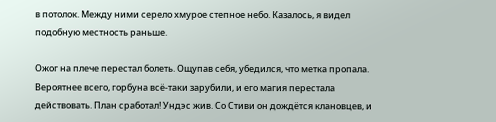в потолок. Между ними серело хмурое степное небо. Казалось, я видел подобную местность раньше.

Ожог на плече перестал болеть. Ощупав себя, убедился, что метка пропала. Вероятнее всего, горбуна всё-таки зарубили, и его магия перестала действовать. План сработал! Ундэс жив. Со Стиви он дождётся клановцев, и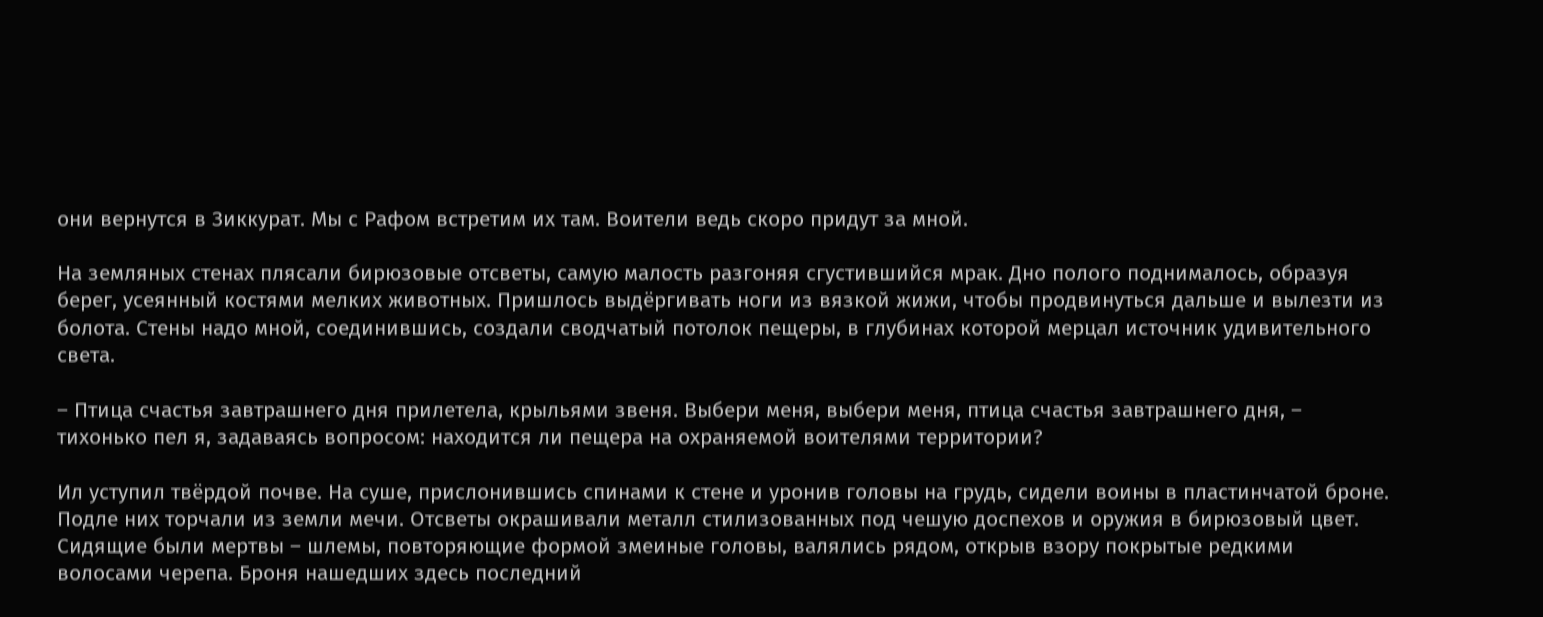они вернутся в Зиккурат. Мы с Рафом встретим их там. Воители ведь скоро придут за мной.

На земляных стенах плясали бирюзовые отсветы, самую малость разгоняя сгустившийся мрак. Дно полого поднималось, образуя берег, усеянный костями мелких животных. Пришлось выдёргивать ноги из вязкой жижи, чтобы продвинуться дальше и вылезти из болота. Стены надо мной, соединившись, создали сводчатый потолок пещеры, в глубинах которой мерцал источник удивительного света.

– Птица счастья завтрашнего дня прилетела, крыльями звеня. Выбери меня, выбери меня, птица счастья завтрашнего дня, – тихонько пел я, задаваясь вопросом: находится ли пещера на охраняемой воителями территории?

Ил уступил твёрдой почве. На суше, прислонившись спинами к стене и уронив головы на грудь, сидели воины в пластинчатой броне. Подле них торчали из земли мечи. Отсветы окрашивали металл стилизованных под чешую доспехов и оружия в бирюзовый цвет. Сидящие были мертвы – шлемы, повторяющие формой змеиные головы, валялись рядом, открыв взору покрытые редкими волосами черепа. Броня нашедших здесь последний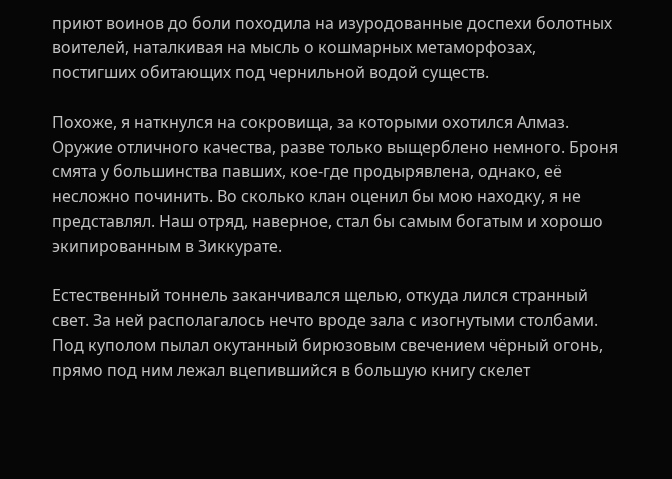приют воинов до боли походила на изуродованные доспехи болотных воителей, наталкивая на мысль о кошмарных метаморфозах, постигших обитающих под чернильной водой существ.

Похоже, я наткнулся на сокровища, за которыми охотился Алмаз. Оружие отличного качества, разве только выщерблено немного. Броня смята у большинства павших, кое-где продырявлена, однако, её несложно починить. Во сколько клан оценил бы мою находку, я не представлял. Наш отряд, наверное, стал бы самым богатым и хорошо экипированным в Зиккурате.

Естественный тоннель заканчивался щелью, откуда лился странный свет. За ней располагалось нечто вроде зала с изогнутыми столбами. Под куполом пылал окутанный бирюзовым свечением чёрный огонь, прямо под ним лежал вцепившийся в большую книгу скелет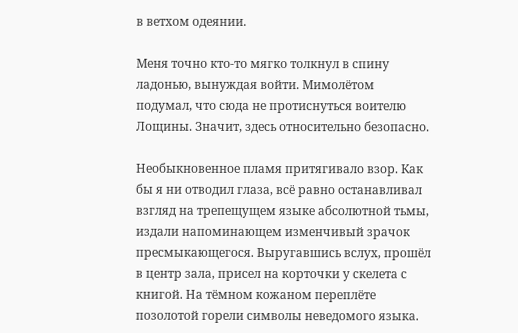в ветхом одеянии.

Меня точно кто-то мягко толкнул в спину ладонью, вынуждая войти. Мимолётом подумал, что сюда не протиснуться воителю Лощины. Значит, здесь относительно безопасно.

Необыкновенное пламя притягивало взор. Как бы я ни отводил глаза, всё равно останавливал взгляд на трепещущем языке абсолютной тьмы, издали напоминающем изменчивый зрачок пресмыкающегося. Выругавшись вслух, прошёл в центр зала, присел на корточки у скелета с книгой. На тёмном кожаном переплёте позолотой горели символы неведомого языка.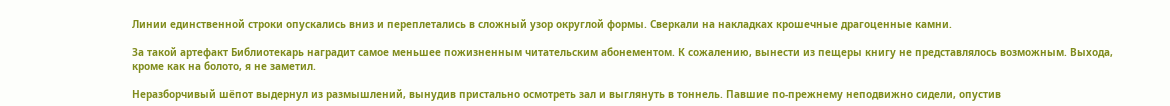Линии единственной строки опускались вниз и переплетались в сложный узор округлой формы. Сверкали на накладках крошечные драгоценные камни.

За такой артефакт Библиотекарь наградит самое меньшее пожизненным читательским абонементом. К сожалению, вынести из пещеры книгу не представлялось возможным. Выхода, кроме как на болото, я не заметил.

Неразборчивый шёпот выдернул из размышлений, вынудив пристально осмотреть зал и выглянуть в тоннель. Павшие по-прежнему неподвижно сидели, опустив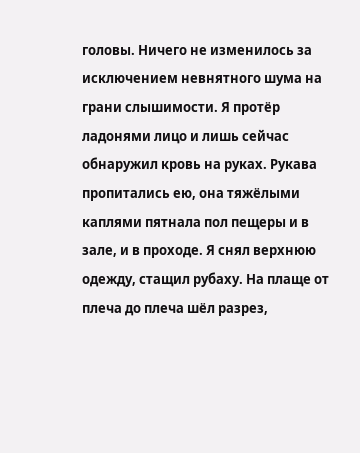головы. Ничего не изменилось за исключением невнятного шума на грани слышимости. Я протёр ладонями лицо и лишь сейчас обнаружил кровь на руках. Рукава пропитались ею, она тяжёлыми каплями пятнала пол пещеры и в зале, и в проходе. Я снял верхнюю одежду, стащил рубаху. На плаще от плеча до плеча шёл разрез,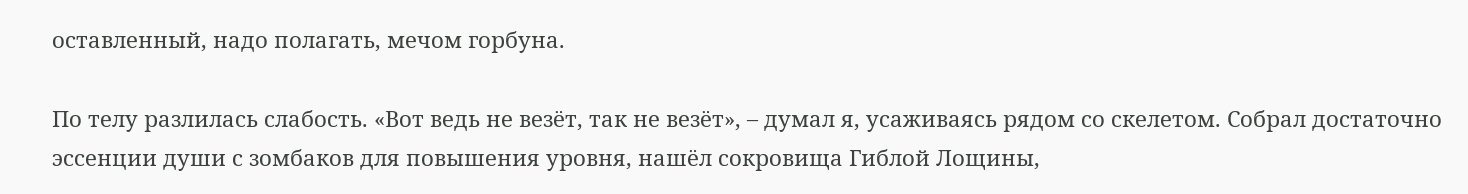оставленный, надо полагать, мечом горбуна.

По телу разлилась слабость. «Вот ведь не везёт, так не везёт», – думал я, усаживаясь рядом со скелетом. Собрал достаточно эссенции души с зомбаков для повышения уровня, нашёл сокровища Гиблой Лощины,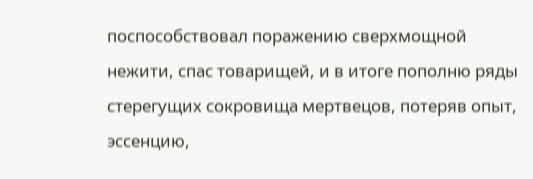поспособствовал поражению сверхмощной нежити, спас товарищей, и в итоге пополню ряды стерегущих сокровища мертвецов, потеряв опыт, эссенцию,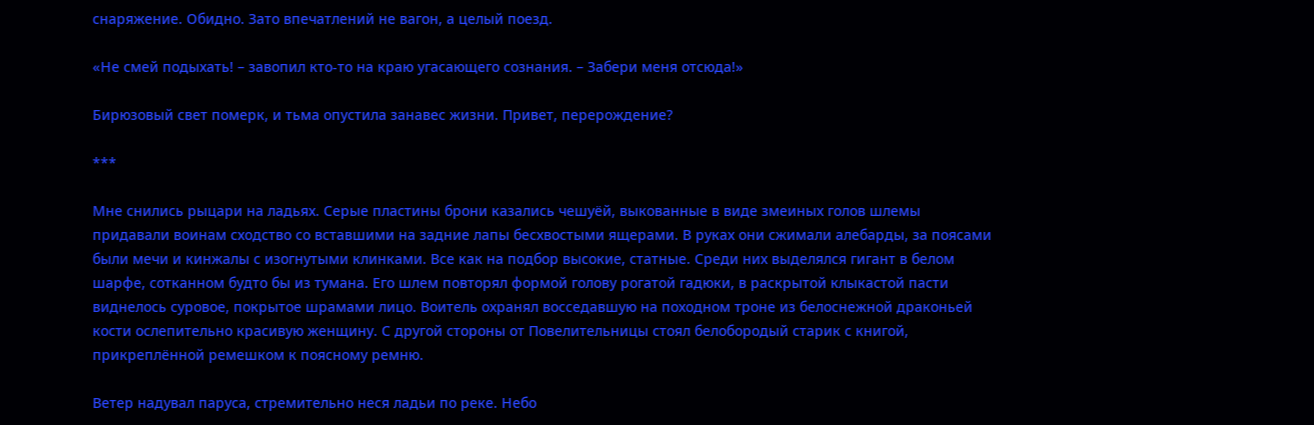снаряжение. Обидно. Зато впечатлений не вагон, а целый поезд.

«Не смей подыхать! – завопил кто-то на краю угасающего сознания. – Забери меня отсюда!»

Бирюзовый свет померк, и тьма опустила занавес жизни. Привет, перерождение?

***

Мне снились рыцари на ладьях. Серые пластины брони казались чешуёй, выкованные в виде змеиных голов шлемы придавали воинам сходство со вставшими на задние лапы бесхвостыми ящерами. В руках они сжимали алебарды, за поясами были мечи и кинжалы с изогнутыми клинками. Все как на подбор высокие, статные. Среди них выделялся гигант в белом шарфе, сотканном будто бы из тумана. Его шлем повторял формой голову рогатой гадюки, в раскрытой клыкастой пасти виднелось суровое, покрытое шрамами лицо. Воитель охранял восседавшую на походном троне из белоснежной драконьей кости ослепительно красивую женщину. С другой стороны от Повелительницы стоял белобородый старик с книгой, прикреплённой ремешком к поясному ремню.

Ветер надувал паруса, стремительно неся ладьи по реке. Небо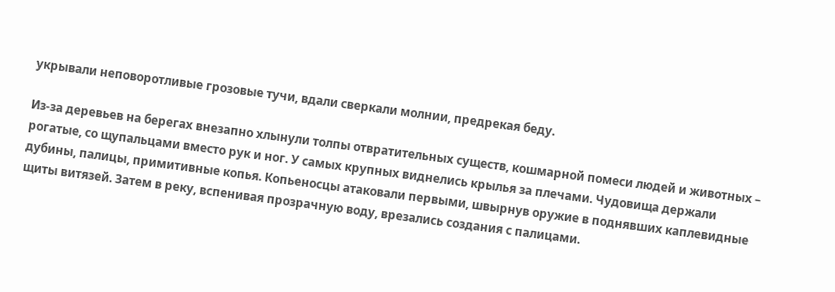укрывали неповоротливые грозовые тучи, вдали сверкали молнии, предрекая беду.

Из-за деревьев на берегах внезапно хлынули толпы отвратительных существ, кошмарной помеси людей и животных – рогатые, со щупальцами вместо рук и ног. У самых крупных виднелись крылья за плечами. Чудовища держали дубины, палицы, примитивные копья. Копьеносцы атаковали первыми, швырнув оружие в поднявших каплевидные щиты витязей. Затем в реку, вспенивая прозрачную воду, врезались создания с палицами.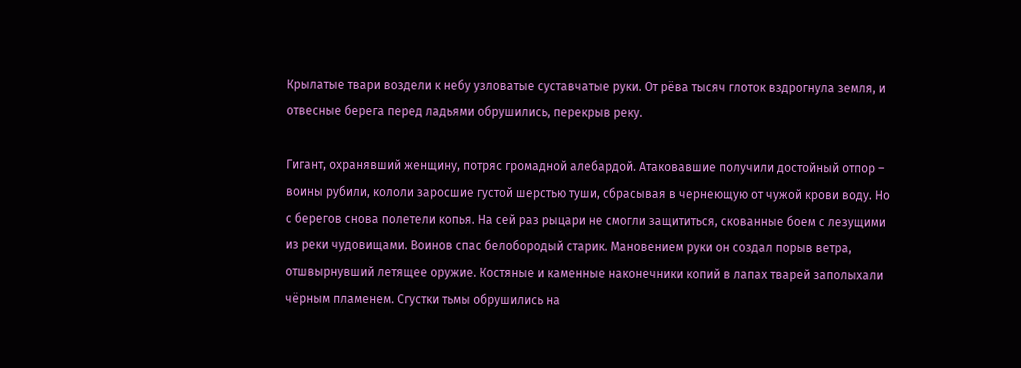Крылатые твари воздели к небу узловатые суставчатые руки. От рёва тысяч глоток вздрогнула земля, и отвесные берега перед ладьями обрушились, перекрыв реку.

Гигант, охранявший женщину, потряс громадной алебардой. Атаковавшие получили достойный отпор – воины рубили, кололи заросшие густой шерстью туши, сбрасывая в чернеющую от чужой крови воду. Но с берегов снова полетели копья. На сей раз рыцари не смогли защититься, скованные боем с лезущими из реки чудовищами. Воинов спас белобородый старик. Мановением руки он создал порыв ветра, отшвырнувший летящее оружие. Костяные и каменные наконечники копий в лапах тварей заполыхали чёрным пламенем. Сгустки тьмы обрушились на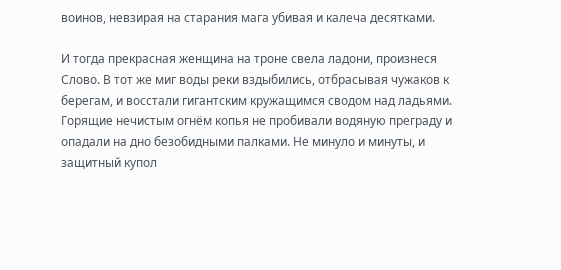воинов, невзирая на старания мага убивая и калеча десятками.

И тогда прекрасная женщина на троне свела ладони, произнеся Слово. В тот же миг воды реки вздыбились, отбрасывая чужаков к берегам, и восстали гигантским кружащимся сводом над ладьями. Горящие нечистым огнём копья не пробивали водяную преграду и опадали на дно безобидными палками. Не минуло и минуты, и защитный купол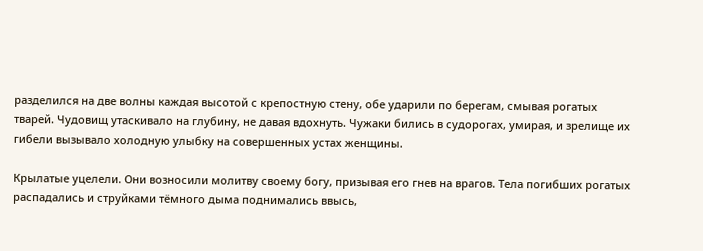разделился на две волны каждая высотой с крепостную стену, обе ударили по берегам, смывая рогатых тварей. Чудовищ утаскивало на глубину, не давая вдохнуть. Чужаки бились в судорогах, умирая, и зрелище их гибели вызывало холодную улыбку на совершенных устах женщины.

Крылатые уцелели. Они возносили молитву своему богу, призывая его гнев на врагов. Тела погибших рогатых распадались и струйками тёмного дыма поднимались ввысь,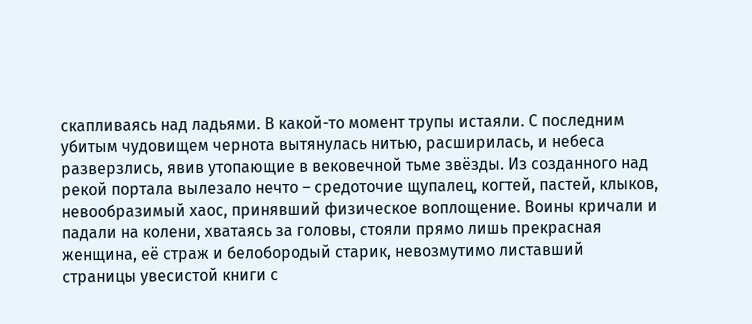скапливаясь над ладьями. В какой-то момент трупы истаяли. С последним убитым чудовищем чернота вытянулась нитью, расширилась, и небеса разверзлись, явив утопающие в вековечной тьме звёзды. Из созданного над рекой портала вылезало нечто – средоточие щупалец, когтей, пастей, клыков, невообразимый хаос, принявший физическое воплощение. Воины кричали и падали на колени, хватаясь за головы, стояли прямо лишь прекрасная женщина, её страж и белобородый старик, невозмутимо листавший страницы увесистой книги с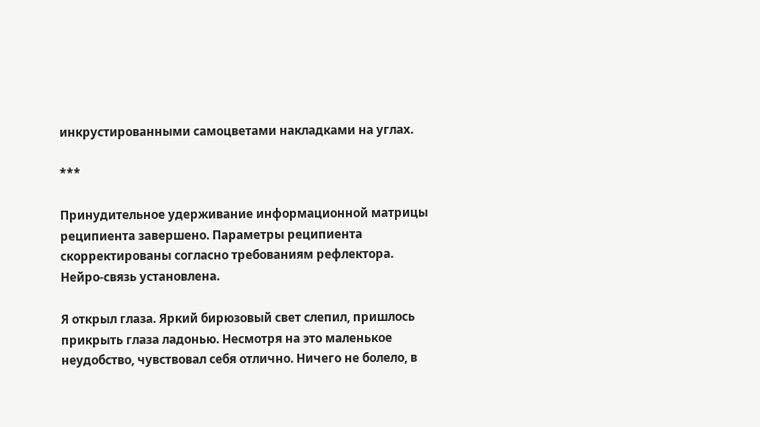инкрустированными самоцветами накладками на углах.

***

Принудительное удерживание информационной матрицы реципиента завершено. Параметры реципиента скорректированы согласно требованиям рефлектора. Нейро-связь установлена.

Я открыл глаза. Яркий бирюзовый свет слепил, пришлось прикрыть глаза ладонью. Несмотря на это маленькое неудобство, чувствовал себя отлично. Ничего не болело, в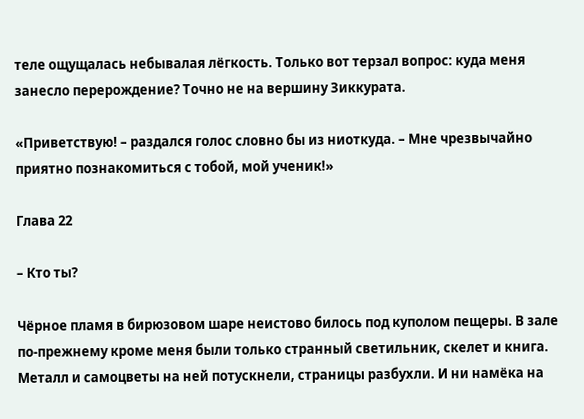теле ощущалась небывалая лёгкость. Только вот терзал вопрос: куда меня занесло перерождение? Точно не на вершину Зиккурата.

«Приветствую! – раздался голос словно бы из ниоткуда. – Мне чрезвычайно приятно познакомиться с тобой, мой ученик!»

Глава 22

– Кто ты?

Чёрное пламя в бирюзовом шаре неистово билось под куполом пещеры. В зале по-прежнему кроме меня были только странный светильник, скелет и книга. Металл и самоцветы на ней потускнели, страницы разбухли. И ни намёка на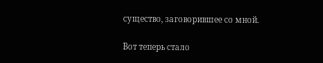существо, заговорившее со мной.

Вот теперь стало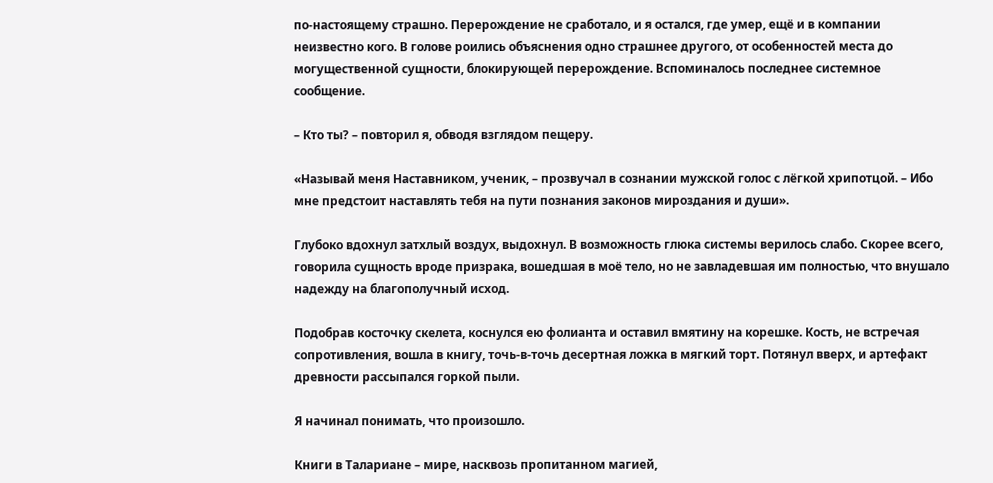по-настоящему страшно. Перерождение не сработало, и я остался, где умер, ещё и в компании неизвестно кого. В голове роились объяснения одно страшнее другого, от особенностей места до могущественной сущности, блокирующей перерождение. Вспоминалось последнее системное сообщение.

– Кто ты? – повторил я, обводя взглядом пещеру.

«Называй меня Наставником, ученик, – прозвучал в сознании мужской голос с лёгкой хрипотцой. – Ибо мне предстоит наставлять тебя на пути познания законов мироздания и души».

Глубоко вдохнул затхлый воздух, выдохнул. В возможность глюка системы верилось слабо. Скорее всего, говорила сущность вроде призрака, вошедшая в моё тело, но не завладевшая им полностью, что внушало надежду на благополучный исход.

Подобрав косточку скелета, коснулся ею фолианта и оставил вмятину на корешке. Кость, не встречая сопротивления, вошла в книгу, точь-в-точь десертная ложка в мягкий торт. Потянул вверх, и артефакт древности рассыпался горкой пыли.

Я начинал понимать, что произошло.

Книги в Талариане – мире, насквозь пропитанном магией,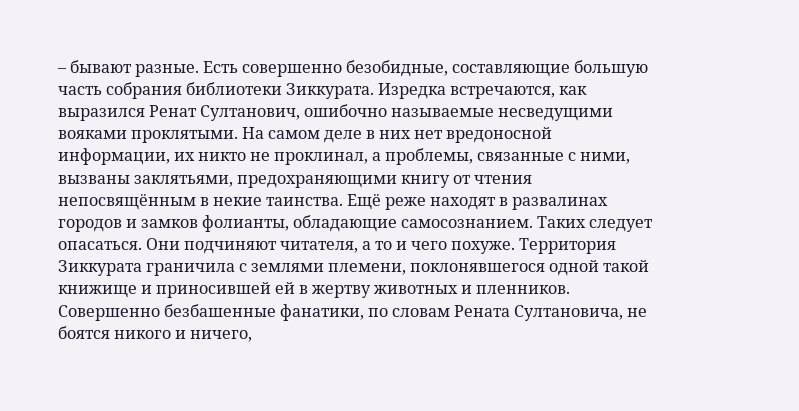– бывают разные. Есть совершенно безобидные, составляющие большую часть собрания библиотеки Зиккурата. Изредка встречаются, как выразился Ренат Султанович, ошибочно называемые несведущими вояками проклятыми. На самом деле в них нет вредоносной информации, их никто не проклинал, а проблемы, связанные с ними, вызваны заклятьями, предохраняющими книгу от чтения непосвящённым в некие таинства. Ещё реже находят в развалинах городов и замков фолианты, обладающие самосознанием. Таких следует опасаться. Они подчиняют читателя, а то и чего похуже. Территория Зиккурата граничила с землями племени, поклонявшегося одной такой книжище и приносившей ей в жертву животных и пленников. Совершенно безбашенные фанатики, по словам Рената Султановича, не боятся никого и ничего,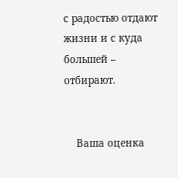с радостью отдают жизни и с куда большей – отбирают.


    Ваша оценка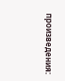произведения: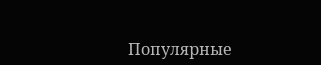Популярные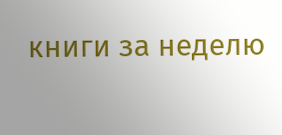книги за неделю